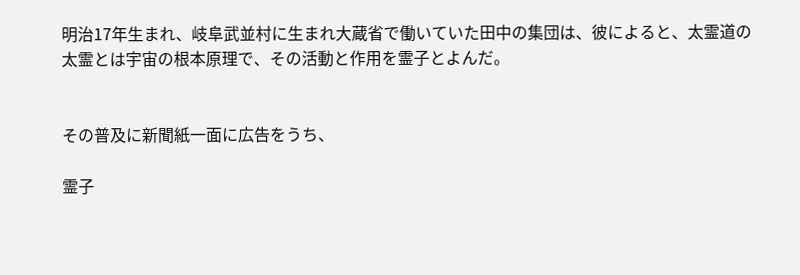明治17年生まれ、岐阜武並村に生まれ大蔵省で働いていた田中の集団は、彼によると、太霊道の太霊とは宇宙の根本原理で、その活動と作用を霊子とよんだ。


その普及に新聞紙一面に広告をうち、

霊子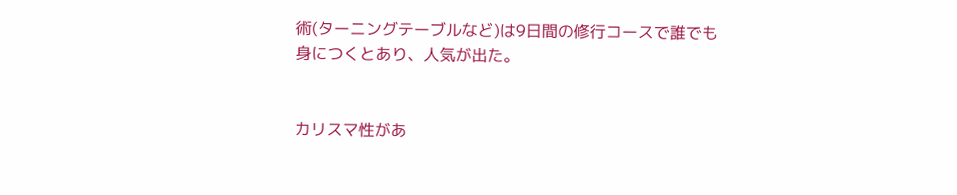術(ターニングテーブルなど)は9日間の修行コースで誰でも身につくとあり、人気が出た。


カリスマ性があ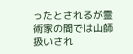ったとされるが霊術家の間では山師扱いされ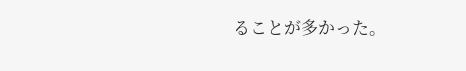ることが多かった。